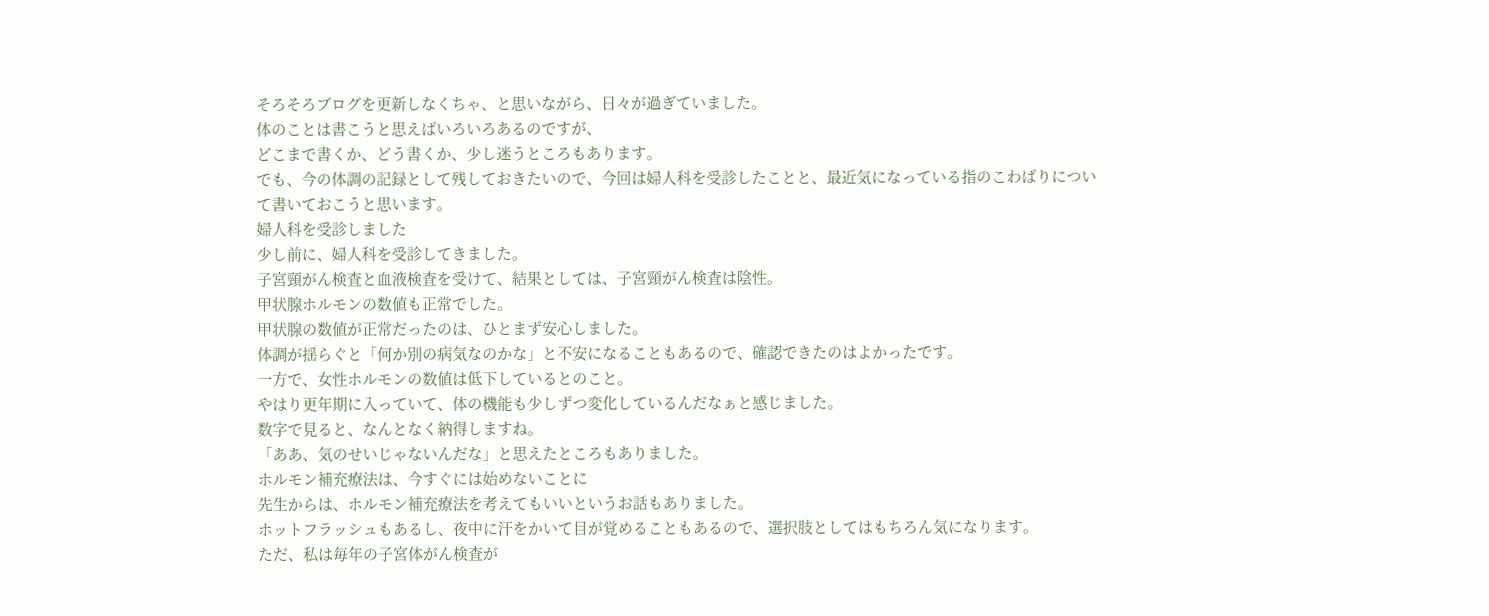そろそろブログを更新しなくちゃ、と思いながら、日々が過ぎていました。
体のことは書こうと思えばいろいろあるのですが、
どこまで書くか、どう書くか、少し迷うところもあります。
でも、今の体調の記録として残しておきたいので、今回は婦人科を受診したことと、最近気になっている指のこわばりについて書いておこうと思います。
婦人科を受診しました
少し前に、婦人科を受診してきました。
子宮頸がん検査と血液検査を受けて、結果としては、子宮頸がん検査は陰性。
甲状腺ホルモンの数値も正常でした。
甲状腺の数値が正常だったのは、ひとまず安心しました。
体調が揺らぐと「何か別の病気なのかな」と不安になることもあるので、確認できたのはよかったです。
一方で、女性ホルモンの数値は低下しているとのこと。
やはり更年期に入っていて、体の機能も少しずつ変化しているんだなぁと感じました。
数字で見ると、なんとなく納得しますね。
「ああ、気のせいじゃないんだな」と思えたところもありました。
ホルモン補充療法は、今すぐには始めないことに
先生からは、ホルモン補充療法を考えてもいいというお話もありました。
ホットフラッシュもあるし、夜中に汗をかいて目が覚めることもあるので、選択肢としてはもちろん気になります。
ただ、私は毎年の子宮体がん検査が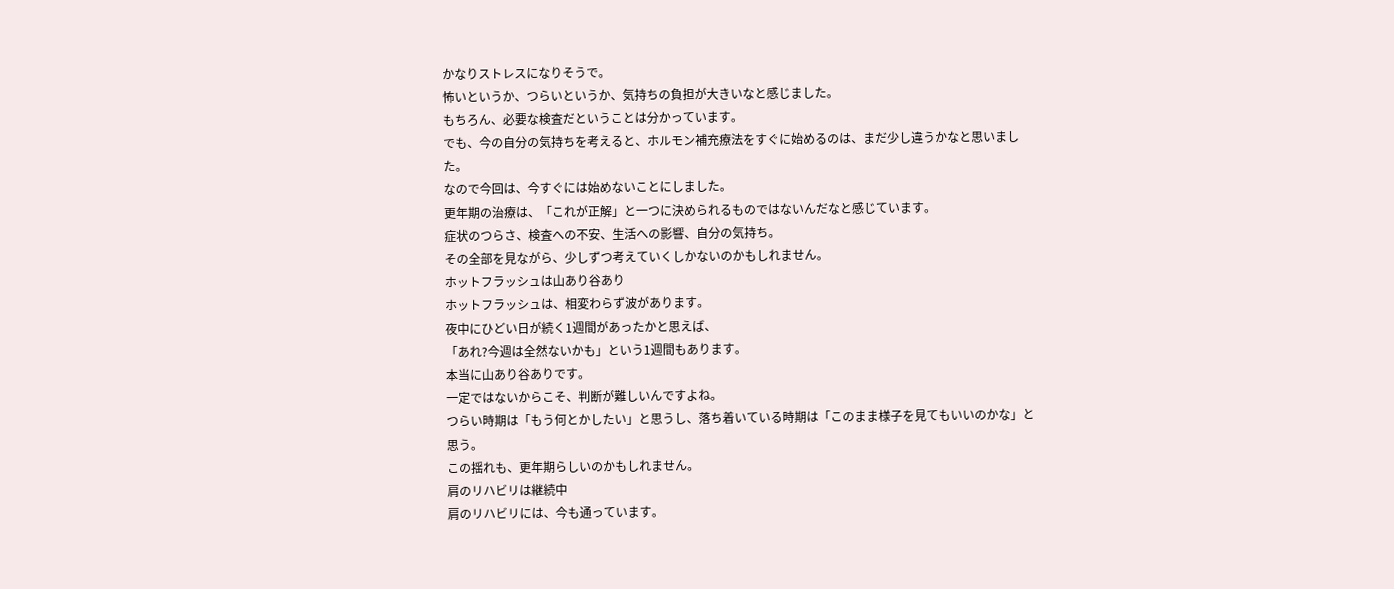かなりストレスになりそうで。
怖いというか、つらいというか、気持ちの負担が大きいなと感じました。
もちろん、必要な検査だということは分かっています。
でも、今の自分の気持ちを考えると、ホルモン補充療法をすぐに始めるのは、まだ少し違うかなと思いました。
なので今回は、今すぐには始めないことにしました。
更年期の治療は、「これが正解」と一つに決められるものではないんだなと感じています。
症状のつらさ、検査への不安、生活への影響、自分の気持ち。
その全部を見ながら、少しずつ考えていくしかないのかもしれません。
ホットフラッシュは山あり谷あり
ホットフラッシュは、相変わらず波があります。
夜中にひどい日が続く1週間があったかと思えば、
「あれ?今週は全然ないかも」という1週間もあります。
本当に山あり谷ありです。
一定ではないからこそ、判断が難しいんですよね。
つらい時期は「もう何とかしたい」と思うし、落ち着いている時期は「このまま様子を見てもいいのかな」と思う。
この揺れも、更年期らしいのかもしれません。
肩のリハビリは継続中
肩のリハビリには、今も通っています。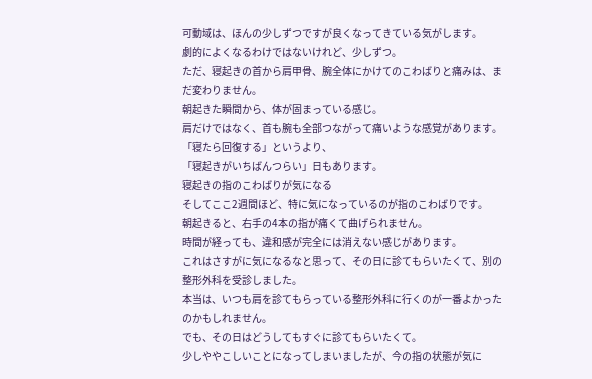可動域は、ほんの少しずつですが良くなってきている気がします。
劇的によくなるわけではないけれど、少しずつ。
ただ、寝起きの首から肩甲骨、腕全体にかけてのこわばりと痛みは、まだ変わりません。
朝起きた瞬間から、体が固まっている感じ。
肩だけではなく、首も腕も全部つながって痛いような感覚があります。
「寝たら回復する」というより、
「寝起きがいちばんつらい」日もあります。
寝起きの指のこわばりが気になる
そしてここ2週間ほど、特に気になっているのが指のこわばりです。
朝起きると、右手の4本の指が痛くて曲げられません。
時間が経っても、違和感が完全には消えない感じがあります。
これはさすがに気になるなと思って、その日に診てもらいたくて、別の整形外科を受診しました。
本当は、いつも肩を診てもらっている整形外科に行くのが一番よかったのかもしれません。
でも、その日はどうしてもすぐに診てもらいたくて。
少しややこしいことになってしまいましたが、今の指の状態が気に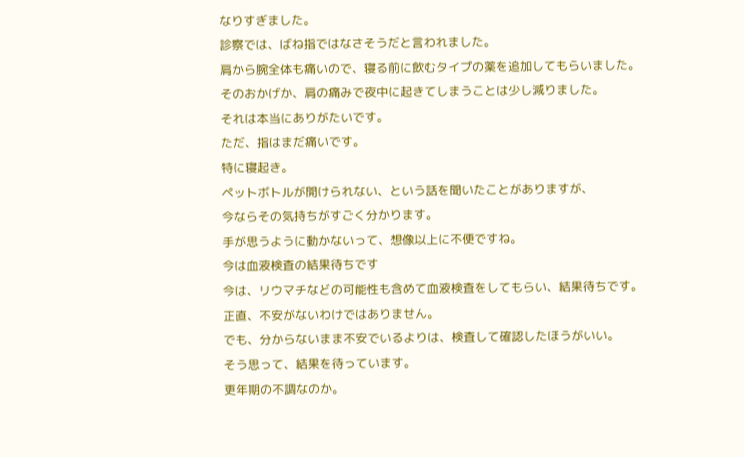なりすぎました。
診察では、ばね指ではなさそうだと言われました。
肩から腕全体も痛いので、寝る前に飲むタイプの薬を追加してもらいました。
そのおかげか、肩の痛みで夜中に起きてしまうことは少し減りました。
それは本当にありがたいです。
ただ、指はまだ痛いです。
特に寝起き。
ペットボトルが開けられない、という話を聞いたことがありますが、
今ならその気持ちがすごく分かります。
手が思うように動かないって、想像以上に不便ですね。
今は血液検査の結果待ちです
今は、リウマチなどの可能性も含めて血液検査をしてもらい、結果待ちです。
正直、不安がないわけではありません。
でも、分からないまま不安でいるよりは、検査して確認したほうがいい。
そう思って、結果を待っています。
更年期の不調なのか。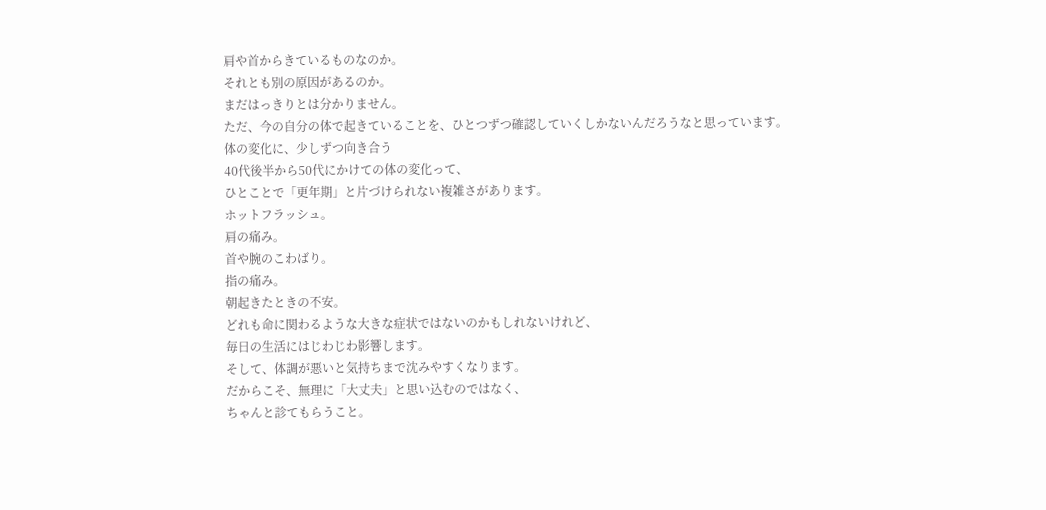肩や首からきているものなのか。
それとも別の原因があるのか。
まだはっきりとは分かりません。
ただ、今の自分の体で起きていることを、ひとつずつ確認していくしかないんだろうなと思っています。
体の変化に、少しずつ向き合う
40代後半から50代にかけての体の変化って、
ひとことで「更年期」と片づけられない複雑さがあります。
ホットフラッシュ。
肩の痛み。
首や腕のこわばり。
指の痛み。
朝起きたときの不安。
どれも命に関わるような大きな症状ではないのかもしれないけれど、
毎日の生活にはじわじわ影響します。
そして、体調が悪いと気持ちまで沈みやすくなります。
だからこそ、無理に「大丈夫」と思い込むのではなく、
ちゃんと診てもらうこと。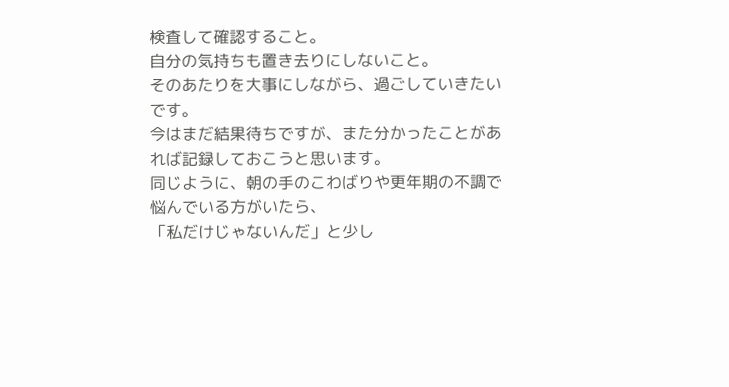検査して確認すること。
自分の気持ちも置き去りにしないこと。
そのあたりを大事にしながら、過ごしていきたいです。
今はまだ結果待ちですが、また分かったことがあれば記録しておこうと思います。
同じように、朝の手のこわばりや更年期の不調で悩んでいる方がいたら、
「私だけじゃないんだ」と少し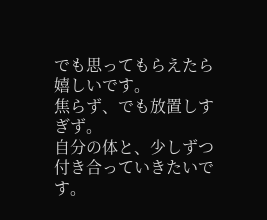でも思ってもらえたら嬉しいです。
焦らず、でも放置しすぎず。
自分の体と、少しずつ付き合っていきたいです。